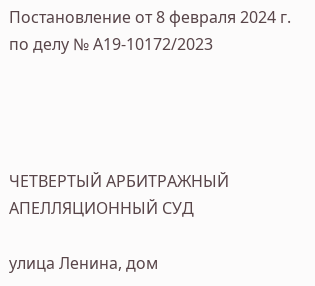Постановление от 8 февраля 2024 г. по делу № А19-10172/2023




ЧЕТВЕРТЫЙ АРБИТРАЖНЫЙ АПЕЛЛЯЦИОННЫЙ СУД

улица Ленина, дом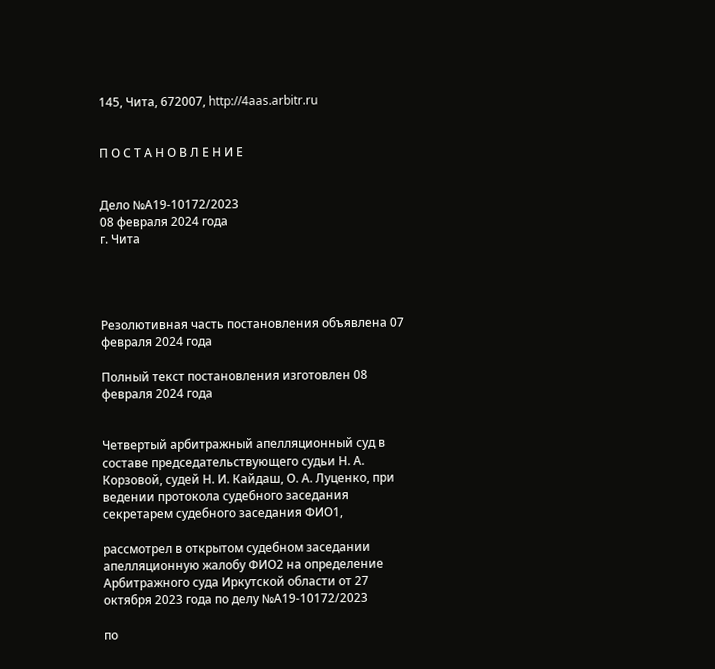145, Чита, 672007, http://4aas.arbitr.ru


П О С Т А Н О В Л Е Н И Е


Дело №А19-10172/2023
08 февраля 2024 года
г. Чита




Резолютивная часть постановления объявлена 07 февраля 2024 года

Полный текст постановления изготовлен 08 февраля 2024 года


Четвертый арбитражный апелляционный суд в составе председательствующего судьи Н. А. Корзовой, судей Н. И. Кайдаш, О. А. Луценко, при ведении протокола судебного заседания секретарем судебного заседания ФИО1,

рассмотрел в открытом судебном заседании апелляционную жалобу ФИО2 на определение Арбитражного суда Иркутской области от 27 октября 2023 года по делу №А19-10172/2023

по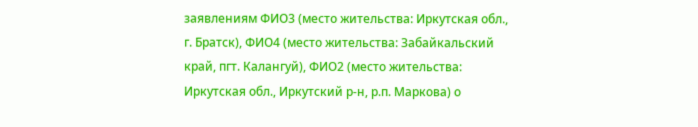заявлениям ФИО3 (место жительства: Иркутская обл., г. Братск), ФИО4 (место жительства: Забайкальский край, пгт. Калангуй), ФИО2 (место жительства: Иркутская обл., Иркутский р-н, р.п. Маркова) о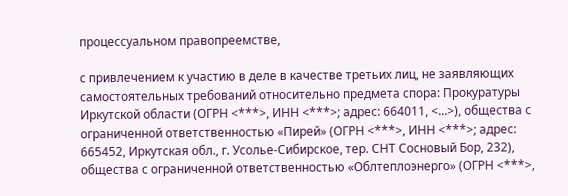процессуальном правопреемстве,

с привлечением к участию в деле в качестве третьих лиц, не заявляющих самостоятельных требований относительно предмета спора: Прокуратуры Иркутской области (ОГРН <***>, ИНН <***>; адрес: 664011, <...>), общества с ограниченной ответственностью «Пирей» (ОГРН <***>, ИНН <***>; адрес: 665452, Иркутская обл., г. Усолье-Сибирское, тер. СНТ Сосновый Бор, 232), общества с ограниченной ответственностью «Облтеплоэнерго» (ОГРН <***>,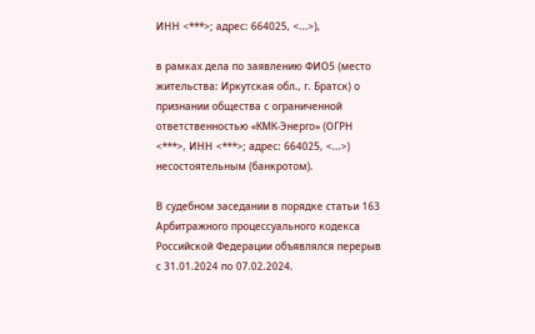ИНН <***>; адрес: 664025, <...>),

в рамках дела по заявлению ФИО5 (место жительства: Иркутская обл., г. Братск) о признании общества с ограниченной ответственностью «КМК-Энерго» (ОГРН <***>, ИНН <***>; адрес: 664025, <...>) несостоятельным (банкротом).

В судебном заседании в порядке статьи 163 Арбитражного процессуального кодекса Российской Федерации объявлялся перерыв с 31.01.2024 по 07.02.2024.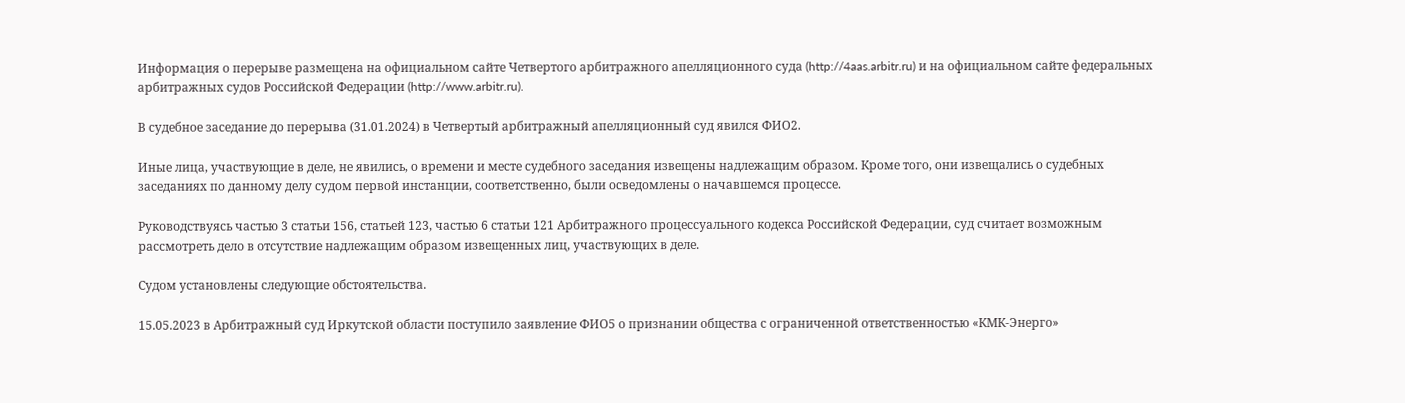Информация о перерыве размещена на официальном сайте Четвертого арбитражного апелляционного суда (http://4aas.arbitr.ru) и на официальном сайте федеральных арбитражных судов Российской Федерации (http://www.arbitr.ru).

В судебное заседание до перерыва (31.01.2024) в Четвертый арбитражный апелляционный суд явился ФИО2.

Иные лица, участвующие в деле, не явились, о времени и месте судебного заседания извещены надлежащим образом. Кроме того, они извещались о судебных заседаниях по данному делу судом первой инстанции, соответственно, были осведомлены о начавшемся процессе.

Руководствуясь частью 3 статьи 156, статьей 123, частью 6 статьи 121 Арбитражного процессуального кодекса Российской Федерации, суд считает возможным рассмотреть дело в отсутствие надлежащим образом извещенных лиц, участвующих в деле.

Судом установлены следующие обстоятельства.

15.05.2023 в Арбитражный суд Иркутской области поступило заявление ФИО5 о признании общества с ограниченной ответственностью «КМК-Энерго»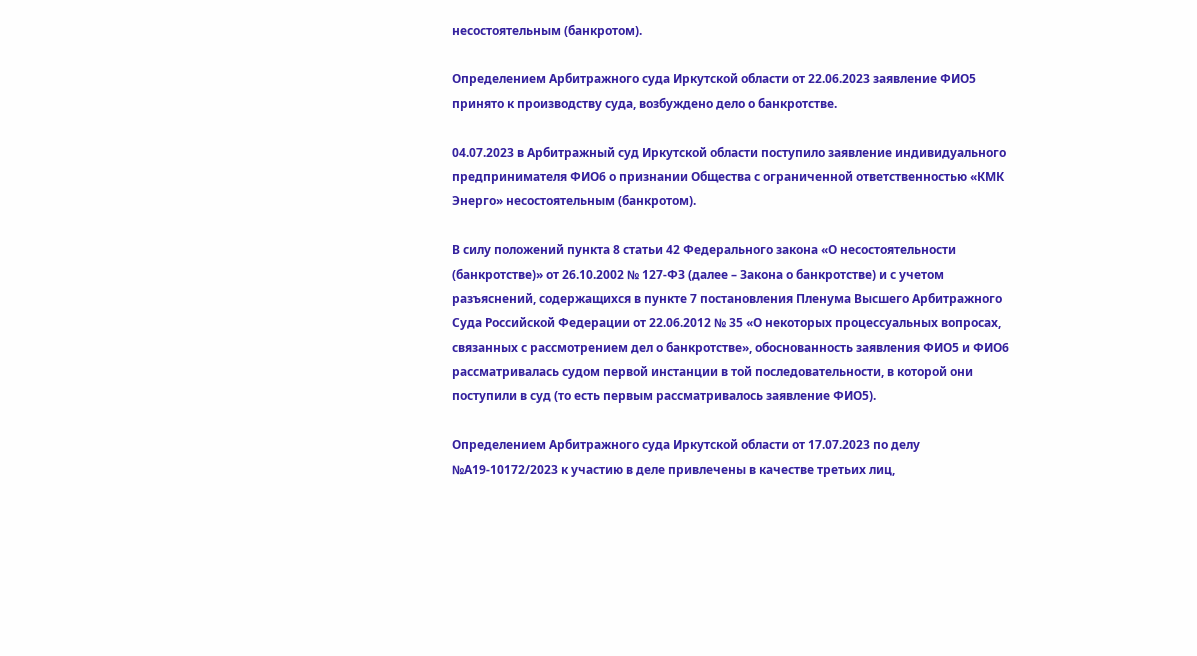несостоятельным (банкротом).

Определением Арбитражного суда Иркутской области от 22.06.2023 заявление ФИО5 принято к производству суда, возбуждено дело о банкротстве.

04.07.2023 в Арбитражный суд Иркутской области поступило заявление индивидуального предпринимателя ФИО6 о признании Общества с ограниченной ответственностью «КМК Энерго» несостоятельным (банкротом).

В силу положений пункта 8 статьи 42 Федерального закона «О несостоятельности (банкротстве)» от 26.10.2002 № 127-ФЗ (далее – Закона о банкротстве) и с учетом разъяснений, содержащихся в пункте 7 постановления Пленума Высшего Арбитражного Суда Российской Федерации от 22.06.2012 № 35 «О некоторых процессуальных вопросах, связанных с рассмотрением дел о банкротстве», обоснованность заявления ФИО5 и ФИО6 рассматривалась судом первой инстанции в той последовательности, в которой они поступили в суд (то есть первым рассматривалось заявление ФИО5).

Определением Арбитражного суда Иркутской области от 17.07.2023 по делу №А19-10172/2023 к участию в деле привлечены в качестве третьих лиц,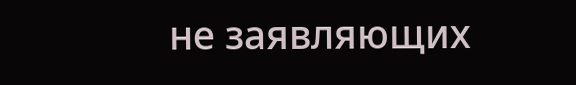не заявляющих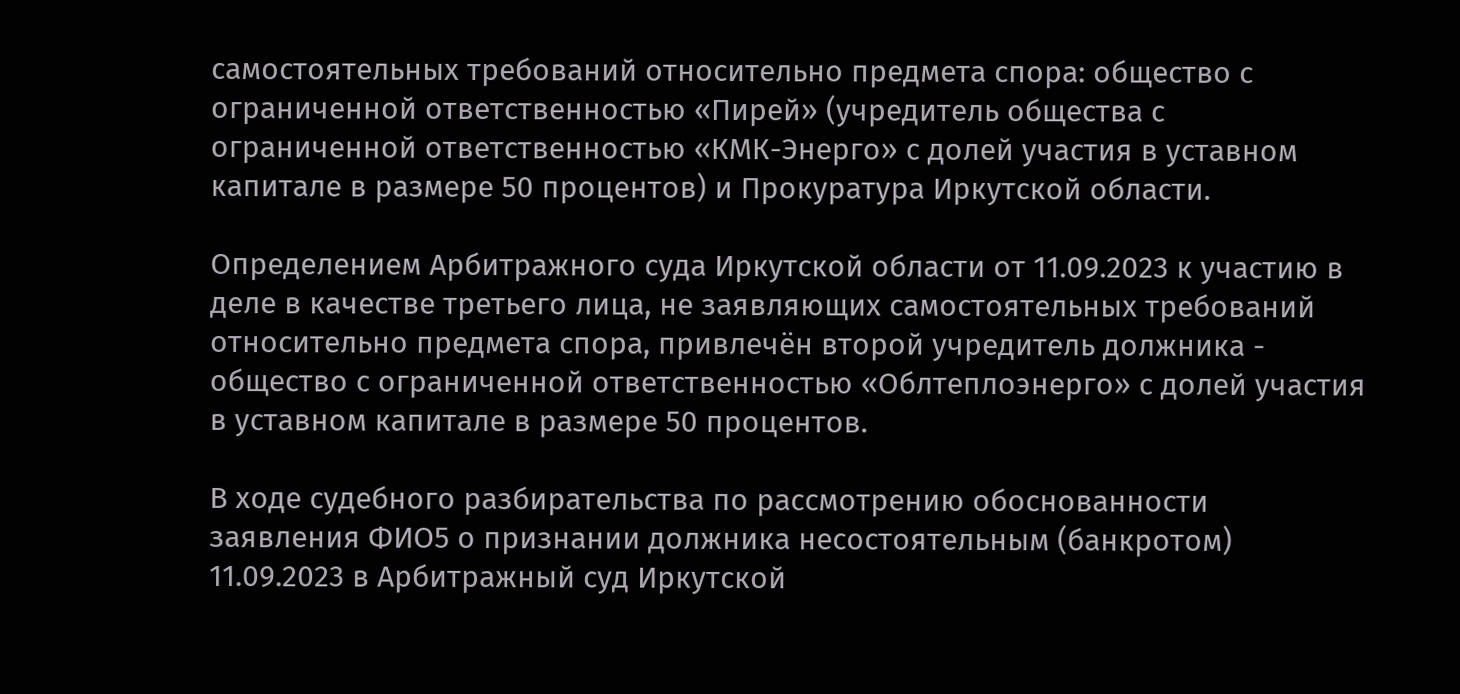самостоятельных требований относительно предмета спора: общество с ограниченной ответственностью «Пирей» (учредитель общества с ограниченной ответственностью «КМК-Энерго» с долей участия в уставном капитале в размере 50 процентов) и Прокуратура Иркутской области.

Определением Арбитражного суда Иркутской области от 11.09.2023 к участию в деле в качестве третьего лица, не заявляющих самостоятельных требований относительно предмета спора, привлечён второй учредитель должника - общество с ограниченной ответственностью «Облтеплоэнерго» с долей участия в уставном капитале в размере 50 процентов.

В ходе судебного разбирательства по рассмотрению обоснованности заявления ФИО5 о признании должника несостоятельным (банкротом) 11.09.2023 в Арбитражный суд Иркутской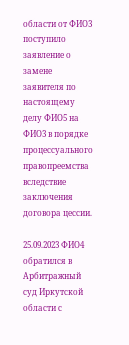области от ФИО3 поступило заявление о замене заявителя по настоящему делу ФИО5 на ФИО3 в порядке процессуального правопреемства вследствие заключения договора цессии.

25.09.2023 ФИО4 обратился в Арбитражный суд Иркутской области с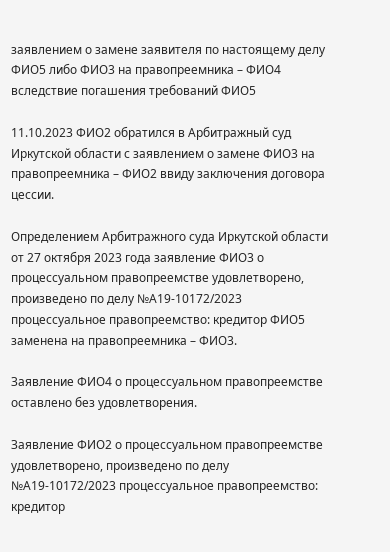заявлением о замене заявителя по настоящему делу ФИО5 либо ФИО3 на правопреемника – ФИО4 вследствие погашения требований ФИО5

11.10.2023 ФИО2 обратился в Арбитражный суд Иркутской области с заявлением о замене ФИО3 на правопреемника – ФИО2 ввиду заключения договора цессии.

Определением Арбитражного суда Иркутской области от 27 октября 2023 года заявление ФИО3 о процессуальном правопреемстве удовлетворено, произведено по делу №А19-10172/2023 процессуальное правопреемство: кредитор ФИО5 заменена на правопреемника – ФИО3.

Заявление ФИО4 о процессуальном правопреемстве оставлено без удовлетворения.

Заявление ФИО2 о процессуальном правопреемстве удовлетворено, произведено по делу №А19-10172/2023 процессуальное правопреемство: кредитор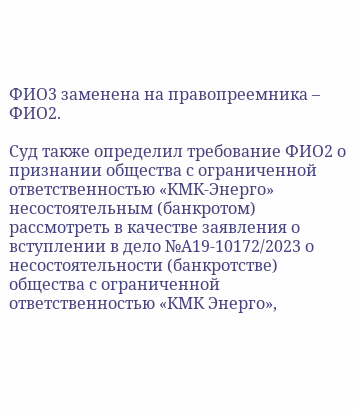ФИО3 заменена на правопреемника – ФИО2.

Суд также определил требование ФИО2 о признании общества с ограниченной ответственностью «КМК-Энерго» несостоятельным (банкротом) рассмотреть в качестве заявления о вступлении в дело №А19-10172/2023 о несостоятельности (банкротстве) общества с ограниченной ответственностью «КМК Энерго»,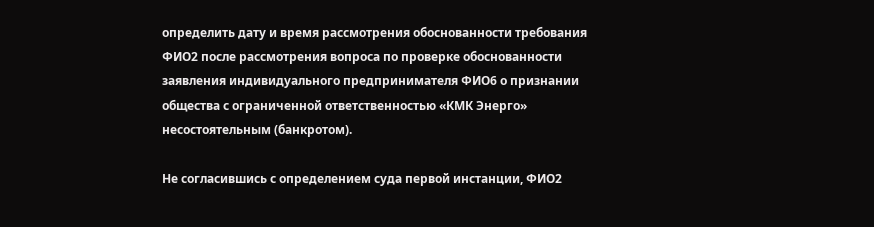определить дату и время рассмотрения обоснованности требования ФИО2 после рассмотрения вопроса по проверке обоснованности заявления индивидуального предпринимателя ФИО6 о признании общества с ограниченной ответственностью «КМК Энерго» несостоятельным (банкротом).

Не согласившись с определением суда первой инстанции, ФИО2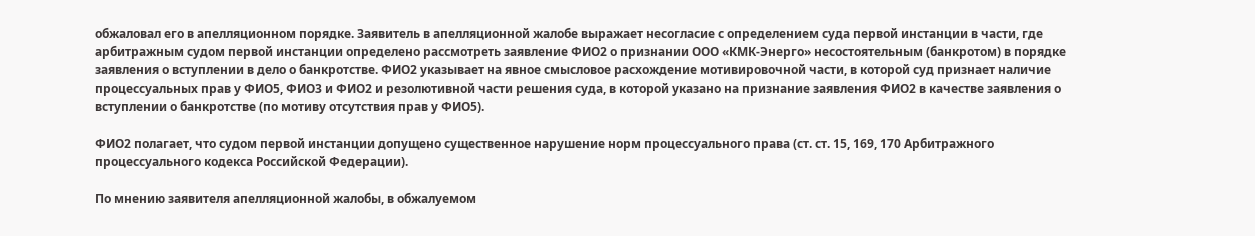обжаловал его в апелляционном порядке. Заявитель в апелляционной жалобе выражает несогласие с определением суда первой инстанции в части, где арбитражным судом первой инстанции определено рассмотреть заявление ФИО2 о признании ООО «КМК-Энерго» несостоятельным (банкротом) в порядке заявления о вступлении в дело о банкротстве. ФИО2 указывает на явное смысловое расхождение мотивировочной части, в которой суд признает наличие процессуальных прав у ФИО5, ФИО3 и ФИО2 и резолютивной части решения суда, в которой указано на признание заявления ФИО2 в качестве заявления о вступлении о банкротстве (по мотиву отсутствия прав у ФИО5).

ФИО2 полагает, что судом первой инстанции допущено существенное нарушение норм процессуального права (ст. ст. 15, 169, 170 Арбитражного процессуального кодекса Российской Федерации).

По мнению заявителя апелляционной жалобы, в обжалуемом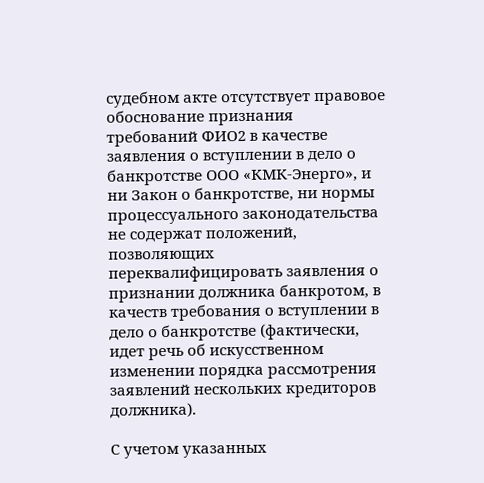судебном акте отсутствует правовое обоснование признания требований ФИО2 в качестве заявления о вступлении в дело о банкротстве ООО «КМК-Энерго», и ни Закон о банкротстве, ни нормы процессуального законодательства не содержат положений, позволяющих переквалифицировать заявления о признании должника банкротом, в качеств требования о вступлении в дело о банкротстве (фактически, идет речь об искусственном изменении порядка рассмотрения заявлений нескольких кредиторов должника).

С учетом указанных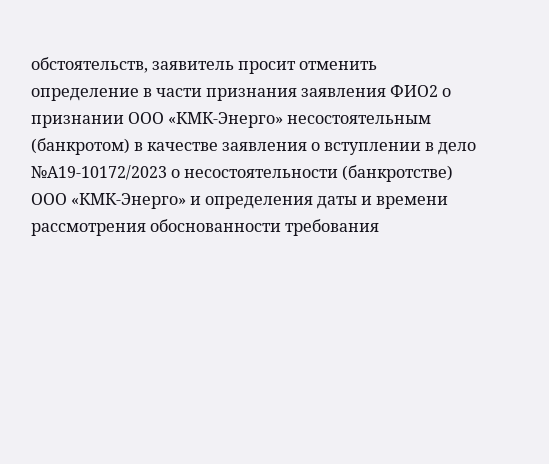обстоятельств, заявитель просит отменить определение в части признания заявления ФИО2 о признании ООО «КМК-Энерго» несостоятельным (банкротом) в качестве заявления о вступлении в дело №А19-10172/2023 о несостоятельности (банкротстве) ООО «КМК-Энерго» и определения даты и времени рассмотрения обоснованности требования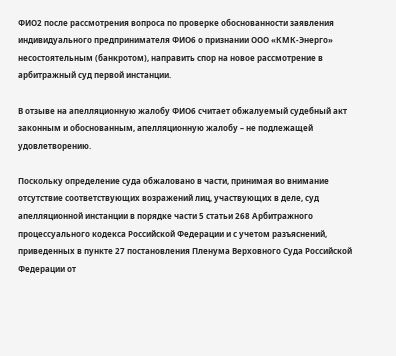ФИО2 после рассмотрения вопроса по проверке обоснованности заявления индивидуального предпринимателя ФИО6 о признании ООО «КМК-Энерго» несостоятельным (банкротом), направить спор на новое рассмотрение в арбитражный суд первой инстанции.

В отзыве на апелляционную жалобу ФИО6 считает обжалуемый судебный акт законным и обоснованным, апелляционную жалобу – не подлежащей удовлетворению.

Поскольку определение суда обжаловано в части, принимая во внимание отсутствие соответствующих возражений лиц, участвующих в деле, суд апелляционной инстанции в порядке части 5 статьи 268 Арбитражного процессуального кодекса Российской Федерации и с учетом разъяснений, приведенных в пункте 27 постановления Пленума Верховного Суда Российской Федерации от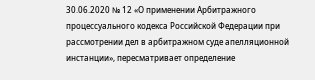30.06.2020 № 12 «О применении Арбитражного процессуального кодекса Российской Федерации при рассмотрении дел в арбитражном суде апелляционной инстанции», пересматривает определение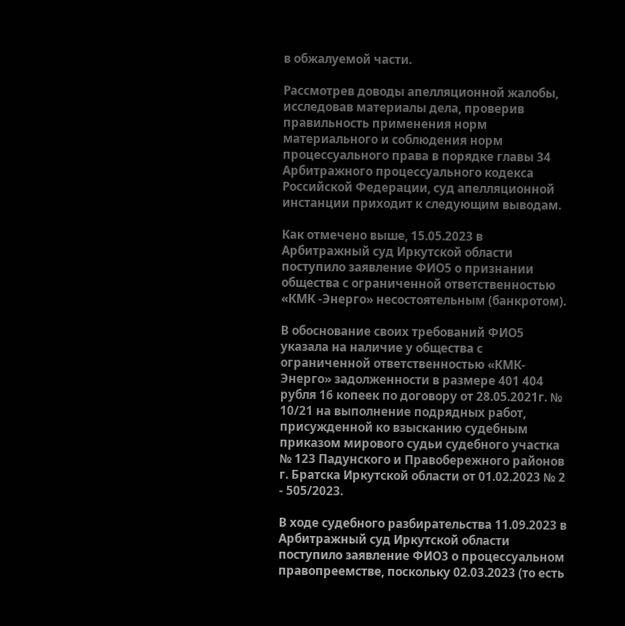в обжалуемой части.

Рассмотрев доводы апелляционной жалобы, исследовав материалы дела, проверив правильность применения норм материального и соблюдения норм процессуального права в порядке главы 34 Арбитражного процессуального кодекса Российской Федерации, суд апелляционной инстанции приходит к следующим выводам.

Как отмечено выше, 15.05.2023 в Арбитражный суд Иркутской области поступило заявление ФИО5 о признании общества с ограниченной ответственностью «КМК -Энерго» несостоятельным (банкротом).

В обоснование своих требований ФИО5 указала на наличие у общества с ограниченной ответственностью «КМК-Энерго» задолженности в размере 401 404 рубля 16 копеек по договору от 28.05.2021г. № 10/21 на выполнение подрядных работ, присужденной ко взысканию судебным приказом мирового судьи судебного участка № 123 Падунского и Правобережного районов г. Братска Иркутской области от 01.02.2023 № 2 - 505/2023.

В ходе судебного разбирательства 11.09.2023 в Арбитражный суд Иркутской области поступило заявление ФИО3 о процессуальном правопреемстве, поскольку 02.03.2023 (то есть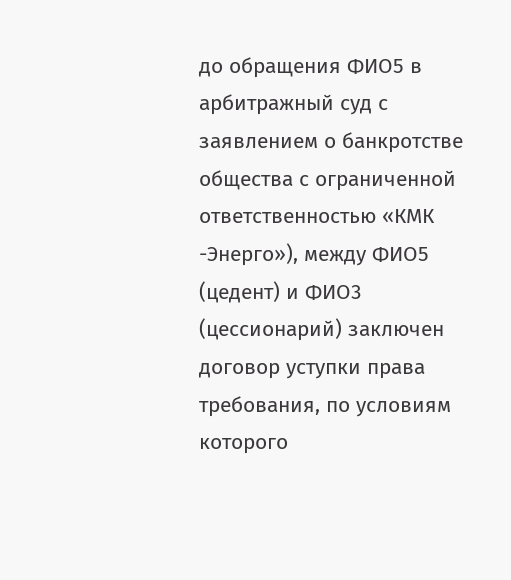до обращения ФИО5 в арбитражный суд с заявлением о банкротстве общества с ограниченной ответственностью «КМК -Энерго»), между ФИО5 (цедент) и ФИО3 (цессионарий) заключен договор уступки права требования, по условиям которого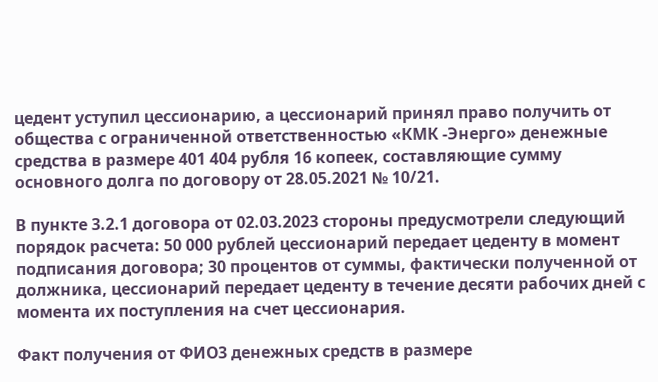цедент уступил цессионарию, а цессионарий принял право получить от общества с ограниченной ответственностью «КМК -Энерго» денежные средства в размере 401 404 рубля 16 копеек, составляющие сумму основного долга по договору от 28.05.2021 № 10/21.

В пункте 3.2.1 договора от 02.03.2023 стороны предусмотрели следующий порядок расчета: 50 000 рублей цессионарий передает цеденту в момент подписания договора; 30 процентов от суммы, фактически полученной от должника, цессионарий передает цеденту в течение десяти рабочих дней с момента их поступления на счет цессионария.

Факт получения от ФИО3 денежных средств в размере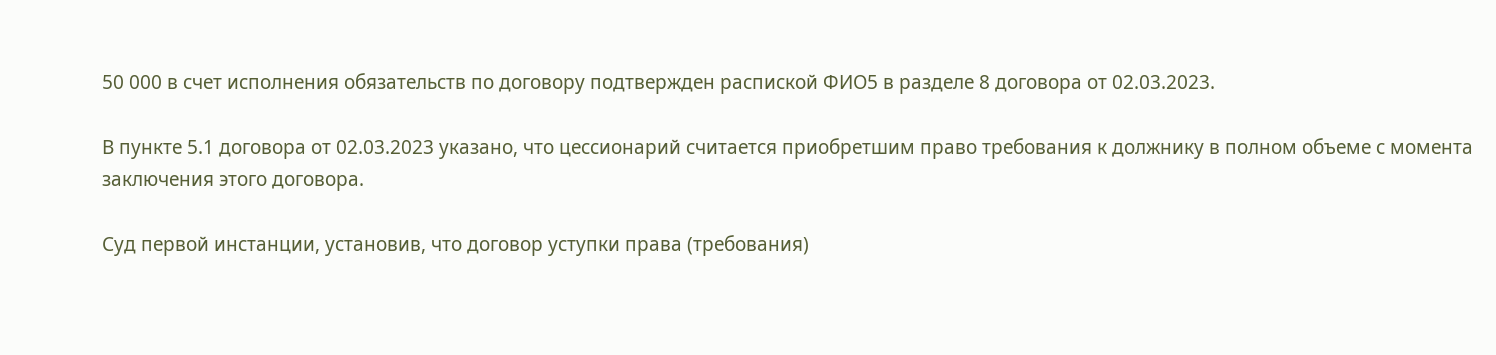50 000 в счет исполнения обязательств по договору подтвержден распиской ФИО5 в разделе 8 договора от 02.03.2023.

В пункте 5.1 договора от 02.03.2023 указано, что цессионарий считается приобретшим право требования к должнику в полном объеме с момента заключения этого договора.

Суд первой инстанции, установив, что договор уступки права (требования)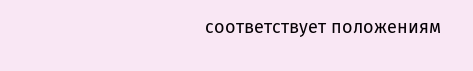соответствует положениям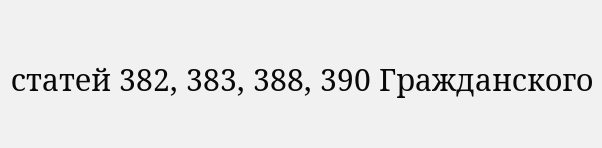статей 382, 383, 388, 390 Гражданского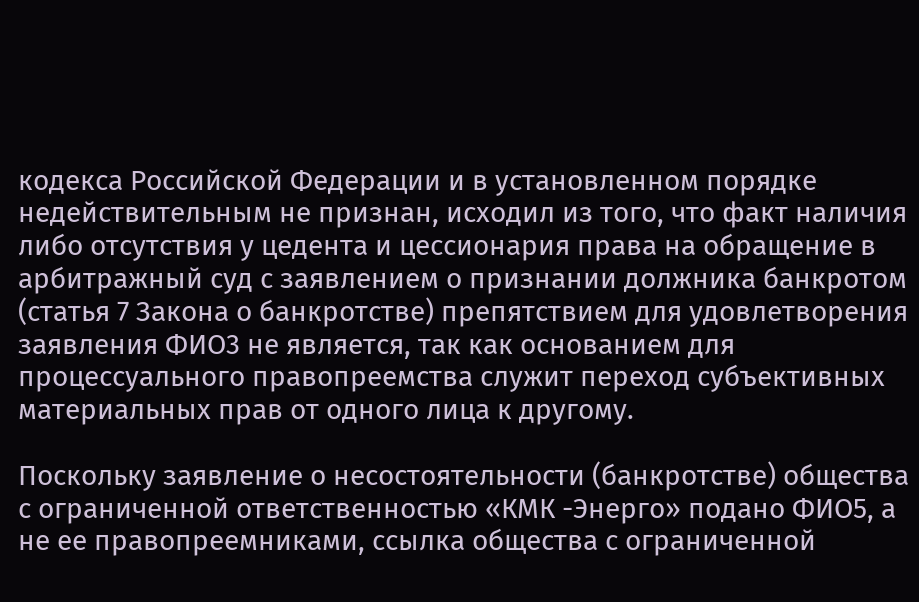кодекса Российской Федерации и в установленном порядке недействительным не признан, исходил из того, что факт наличия либо отсутствия у цедента и цессионария права на обращение в арбитражный суд с заявлением о признании должника банкротом (статья 7 Закона о банкротстве) препятствием для удовлетворения заявления ФИО3 не является, так как основанием для процессуального правопреемства служит переход субъективных материальных прав от одного лица к другому.

Поскольку заявление о несостоятельности (банкротстве) общества с ограниченной ответственностью «КМК -Энерго» подано ФИО5, а не ее правопреемниками, ссылка общества с ограниченной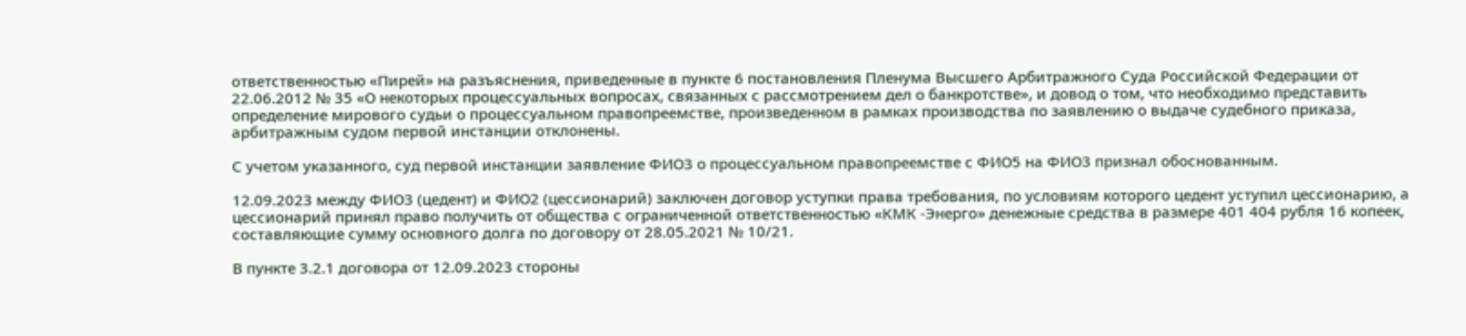ответственностью «Пирей» на разъяснения, приведенные в пункте 6 постановления Пленума Высшего Арбитражного Суда Российской Федерации от 22.06.2012 № 35 «О некоторых процессуальных вопросах, связанных с рассмотрением дел о банкротстве», и довод о том, что необходимо представить определение мирового судьи о процессуальном правопреемстве, произведенном в рамках производства по заявлению о выдаче судебного приказа, арбитражным судом первой инстанции отклонены.

С учетом указанного, суд первой инстанции заявление ФИО3 о процессуальном правопреемстве с ФИО5 на ФИО3 признал обоснованным.

12.09.2023 между ФИО3 (цедент) и ФИО2 (цессионарий) заключен договор уступки права требования, по условиям которого цедент уступил цессионарию, а цессионарий принял право получить от общества с ограниченной ответственностью «КМК -Энерго» денежные средства в размере 401 404 рубля 16 копеек, составляющие сумму основного долга по договору от 28.05.2021 № 10/21.

В пункте 3.2.1 договора от 12.09.2023 стороны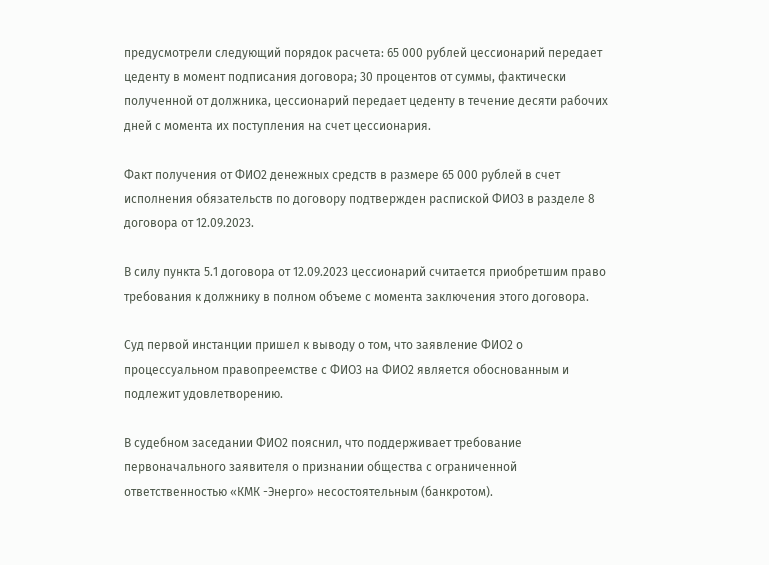предусмотрели следующий порядок расчета: 65 000 рублей цессионарий передает цеденту в момент подписания договора; 30 процентов от суммы, фактически полученной от должника, цессионарий передает цеденту в течение десяти рабочих дней с момента их поступления на счет цессионария.

Факт получения от ФИО2 денежных средств в размере 65 000 рублей в счет исполнения обязательств по договору подтвержден распиской ФИО3 в разделе 8 договора от 12.09.2023.

В силу пункта 5.1 договора от 12.09.2023 цессионарий считается приобретшим право требования к должнику в полном объеме с момента заключения этого договора.

Суд первой инстанции пришел к выводу о том, что заявление ФИО2 о процессуальном правопреемстве с ФИО3 на ФИО2 является обоснованным и подлежит удовлетворению.

В судебном заседании ФИО2 пояснил, что поддерживает требование первоначального заявителя о признании общества с ограниченной ответственностью «КМК -Энерго» несостоятельным (банкротом).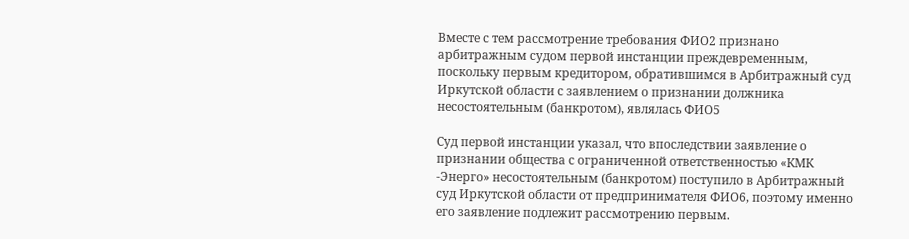Вместе с тем рассмотрение требования ФИО2 признано арбитражным судом первой инстанции преждевременным, поскольку первым кредитором, обратившимся в Арбитражный суд Иркутской области с заявлением о признании должника несостоятельным (банкротом), являлась ФИО5

Суд первой инстанции указал, что впоследствии заявление о признании общества с ограниченной ответственностью «КМК -Энерго» несостоятельным (банкротом) поступило в Арбитражный суд Иркутской области от предпринимателя ФИО6, поэтому именно его заявление подлежит рассмотрению первым.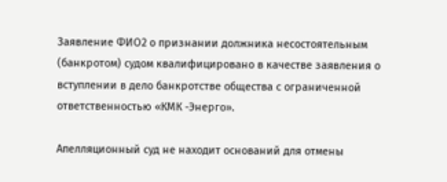Заявление ФИО2 о признании должника несостоятельным (банкротом) судом квалифицировано в качестве заявления о вступлении в дело банкротстве общества с ограниченной ответственностью «КМК -Энерго».

Апелляционный суд не находит оснований для отмены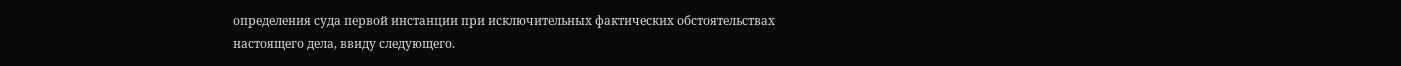определения суда первой инстанции при исключительных фактических обстоятельствах настоящего дела, ввиду следующего.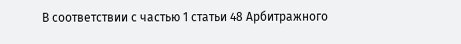В соответствии с частью 1 статьи 48 Арбитражного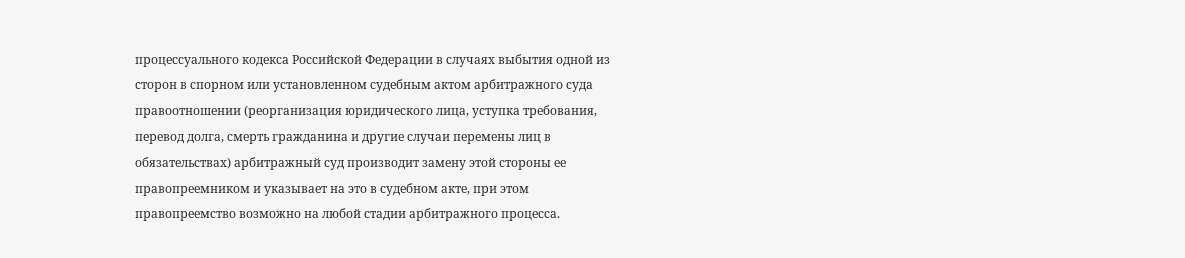процессуального кодекса Российской Федерации в случаях выбытия одной из сторон в спорном или установленном судебным актом арбитражного суда правоотношении (реорганизация юридического лица, уступка требования, перевод долга, смерть гражданина и другие случаи перемены лиц в обязательствах) арбитражный суд производит замену этой стороны ее правопреемником и указывает на это в судебном акте, при этом правопреемство возможно на любой стадии арбитражного процесса.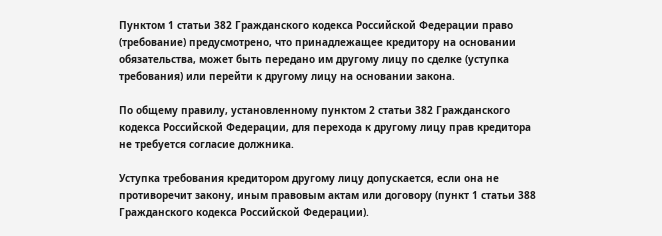Пунктом 1 статьи 382 Гражданского кодекса Российской Федерации право (требование) предусмотрено, что принадлежащее кредитору на основании обязательства, может быть передано им другому лицу по сделке (уступка требования) или перейти к другому лицу на основании закона.

По общему правилу, установленному пунктом 2 статьи 382 Гражданского кодекса Российской Федерации, для перехода к другому лицу прав кредитора не требуется согласие должника.

Уступка требования кредитором другому лицу допускается, если она не противоречит закону, иным правовым актам или договору (пункт 1 статьи 388 Гражданского кодекса Российской Федерации).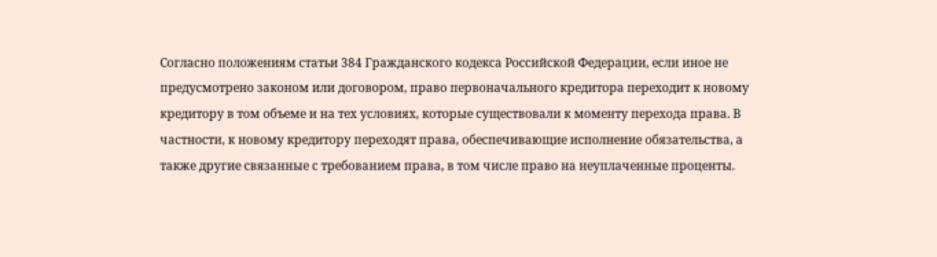Согласно положениям статьи 384 Гражданского кодекса Российской Федерации, если иное не предусмотрено законом или договором, право первоначального кредитора переходит к новому кредитору в том объеме и на тех условиях, которые существовали к моменту перехода права. В частности, к новому кредитору переходят права, обеспечивающие исполнение обязательства, а также другие связанные с требованием права, в том числе право на неуплаченные проценты.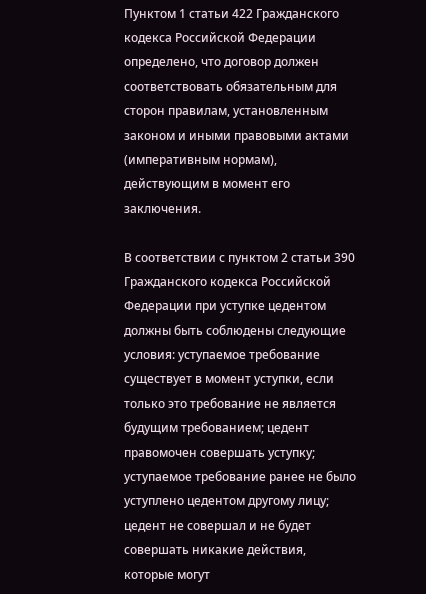Пунктом 1 статьи 422 Гражданского кодекса Российской Федерации определено, что договор должен соответствовать обязательным для сторон правилам, установленным законом и иными правовыми актами (императивным нормам), действующим в момент его заключения.

В соответствии с пунктом 2 статьи 390 Гражданского кодекса Российской Федерации при уступке цедентом должны быть соблюдены следующие условия: уступаемое требование существует в момент уступки, если только это требование не является будущим требованием; цедент правомочен совершать уступку; уступаемое требование ранее не было уступлено цедентом другому лицу; цедент не совершал и не будет совершать никакие действия, которые могут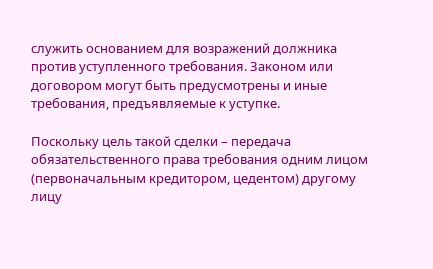служить основанием для возражений должника против уступленного требования. Законом или договором могут быть предусмотрены и иные требования, предъявляемые к уступке.

Поскольку цель такой сделки – передача обязательственного права требования одним лицом (первоначальным кредитором, цедентом) другому лицу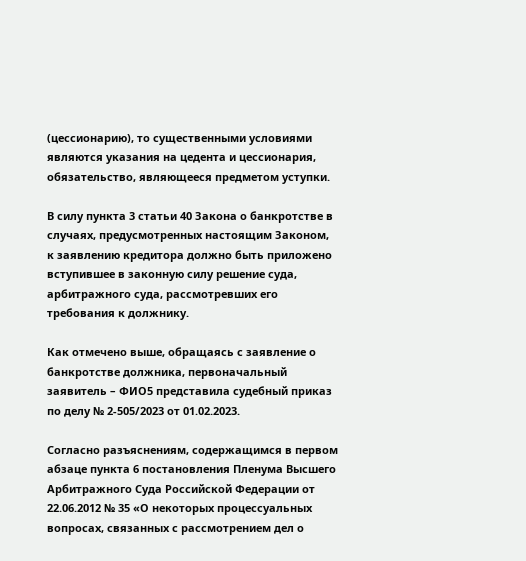(цессионарию), то существенными условиями являются указания на цедента и цессионария, обязательство, являющееся предметом уступки.

В силу пункта 3 статьи 40 Закона о банкротстве в случаях, предусмотренных настоящим Законом, к заявлению кредитора должно быть приложено вступившее в законную силу решение суда, арбитражного суда, рассмотревших его требования к должнику.

Как отмечено выше, обращаясь с заявление о банкротстве должника, первоначальный заявитель – ФИО5 представила судебный приказ по делу № 2-505/2023 от 01.02.2023.

Согласно разъяснениям, содержащимся в первом абзаце пункта 6 постановления Пленума Высшего Арбитражного Суда Российской Федерации от 22.06.2012 № 35 «О некоторых процессуальных вопросах, связанных с рассмотрением дел о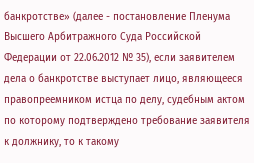банкротстве» (далее - постановление Пленума Высшего Арбитражного Суда Российской Федерации от 22.06.2012 № 35), если заявителем дела о банкротстве выступает лицо, являющееся правопреемником истца по делу, судебным актом по которому подтверждено требование заявителя к должнику, то к такому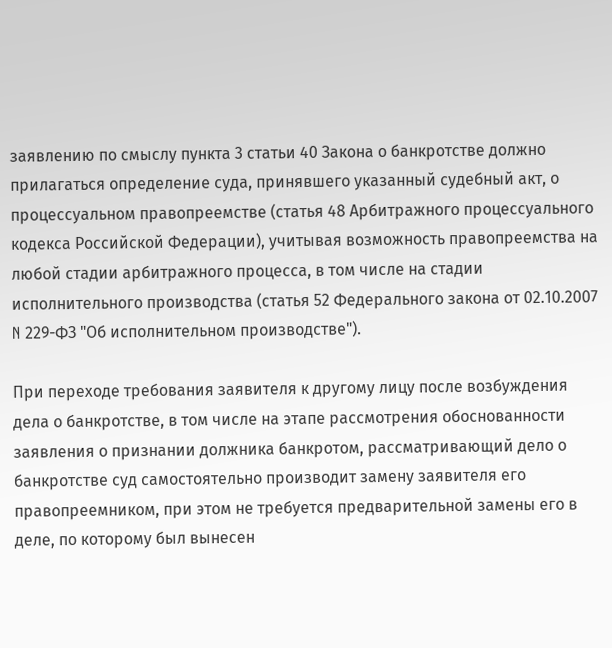заявлению по смыслу пункта 3 статьи 40 Закона о банкротстве должно прилагаться определение суда, принявшего указанный судебный акт, о процессуальном правопреемстве (статья 48 Арбитражного процессуального кодекса Российской Федерации), учитывая возможность правопреемства на любой стадии арбитражного процесса, в том числе на стадии исполнительного производства (статья 52 Федерального закона от 02.10.2007 N 229-ФЗ "Об исполнительном производстве").

При переходе требования заявителя к другому лицу после возбуждения дела о банкротстве, в том числе на этапе рассмотрения обоснованности заявления о признании должника банкротом, рассматривающий дело о банкротстве суд самостоятельно производит замену заявителя его правопреемником, при этом не требуется предварительной замены его в деле, по которому был вынесен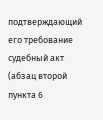подтверждающий его требование судебный акт (абзац второй пункта 6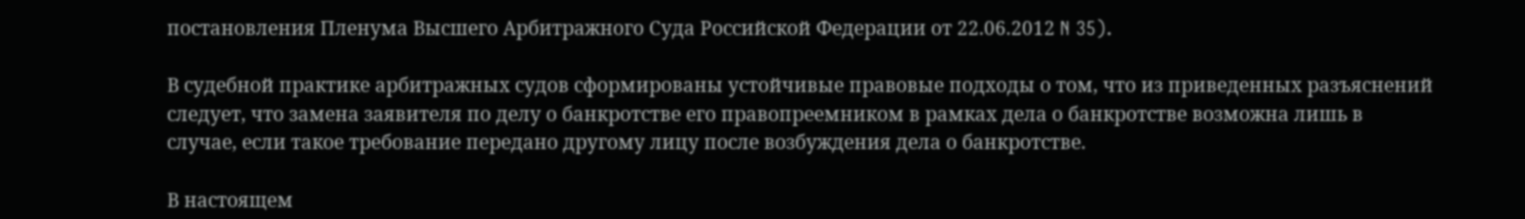постановления Пленума Высшего Арбитражного Суда Российской Федерации от 22.06.2012 N 35).

В судебной практике арбитражных судов сформированы устойчивые правовые подходы о том, что из приведенных разъяснений следует, что замена заявителя по делу о банкротстве его правопреемником в рамках дела о банкротстве возможна лишь в случае, если такое требование передано другому лицу после возбуждения дела о банкротстве.

В настоящем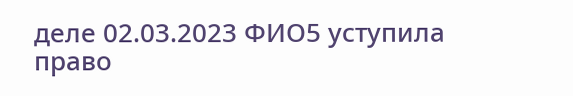деле 02.03.2023 ФИО5 уступила право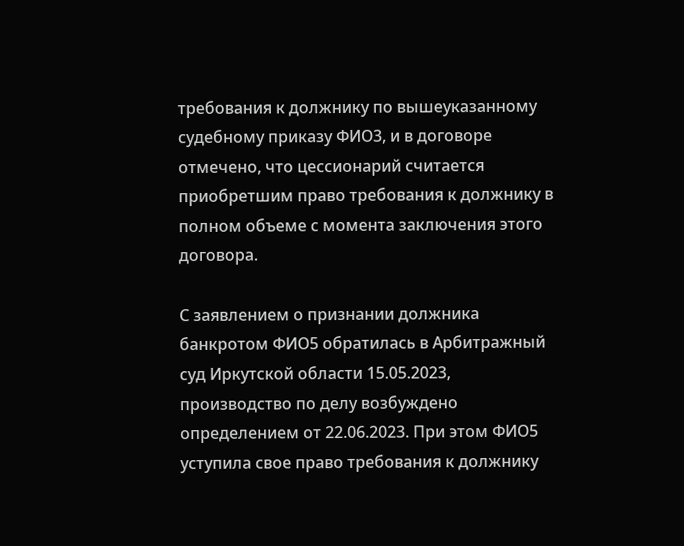требования к должнику по вышеуказанному судебному приказу ФИО3, и в договоре отмечено, что цессионарий считается приобретшим право требования к должнику в полном объеме с момента заключения этого договора.

С заявлением о признании должника банкротом ФИО5 обратилась в Арбитражный суд Иркутской области 15.05.2023, производство по делу возбуждено определением от 22.06.2023. При этом ФИО5 уступила свое право требования к должнику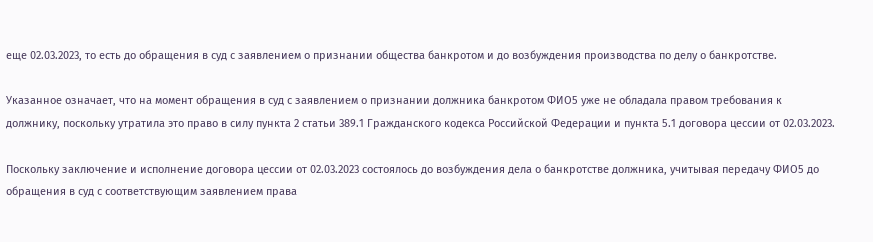еще 02.03.2023, то есть до обращения в суд с заявлением о признании общества банкротом и до возбуждения производства по делу о банкротстве.

Указанное означает, что на момент обращения в суд с заявлением о признании должника банкротом ФИО5 уже не обладала правом требования к должнику, поскольку утратила это право в силу пункта 2 статьи 389.1 Гражданского кодекса Российской Федерации и пункта 5.1 договора цессии от 02.03.2023.

Поскольку заключение и исполнение договора цессии от 02.03.2023 состоялось до возбуждения дела о банкротстве должника, учитывая передачу ФИО5 до обращения в суд с соответствующим заявлением права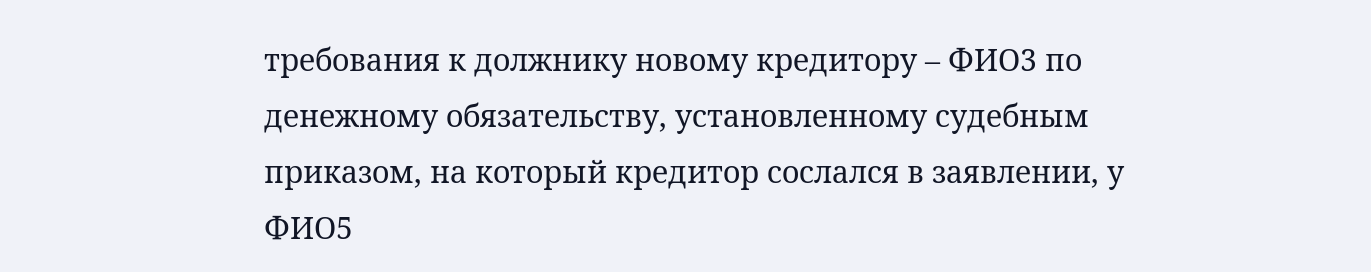требования к должнику новому кредитору – ФИО3 по денежному обязательству, установленному судебным приказом, на который кредитор сослался в заявлении, у ФИО5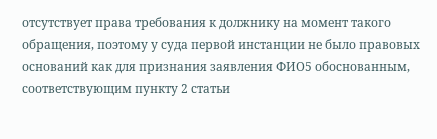отсутствует права требования к должнику на момент такого обращения, поэтому у суда первой инстанции не было правовых оснований как для признания заявления ФИО5 обоснованным, соответствующим пункту 2 статьи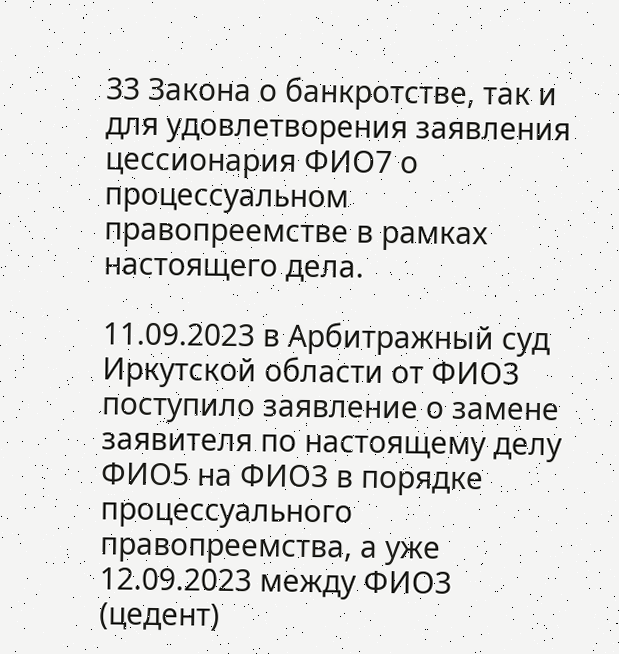33 Закона о банкротстве, так и для удовлетворения заявления цессионария ФИО7 о процессуальном правопреемстве в рамках настоящего дела.

11.09.2023 в Арбитражный суд Иркутской области от ФИО3 поступило заявление о замене заявителя по настоящему делу ФИО5 на ФИО3 в порядке процессуального правопреемства, а уже 12.09.2023 между ФИО3 (цедент)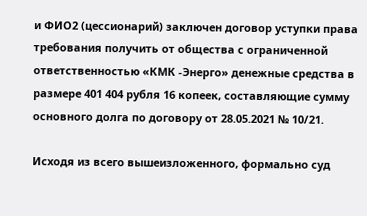и ФИО2 (цессионарий) заключен договор уступки права требования получить от общества с ограниченной ответственностью «КМК -Энерго» денежные средства в размере 401 404 рубля 16 копеек, составляющие сумму основного долга по договору от 28.05.2021 № 10/21.

Исходя из всего вышеизложенного, формально суд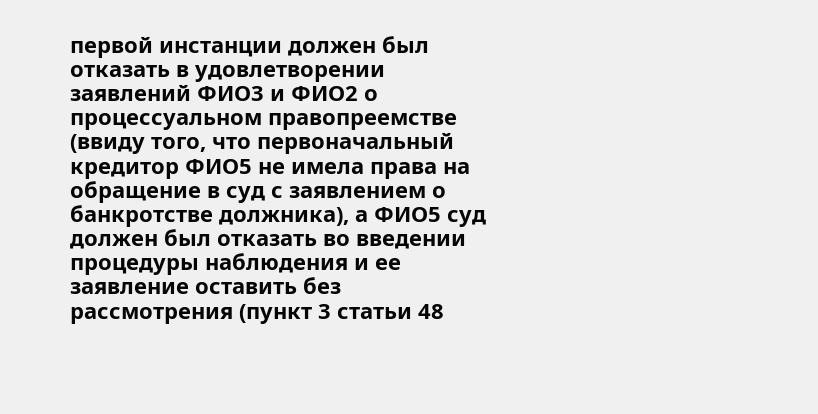первой инстанции должен был отказать в удовлетворении заявлений ФИО3 и ФИО2 о процессуальном правопреемстве (ввиду того, что первоначальный кредитор ФИО5 не имела права на обращение в суд с заявлением о банкротстве должника), а ФИО5 суд должен был отказать во введении процедуры наблюдения и ее заявление оставить без рассмотрения (пункт 3 статьи 48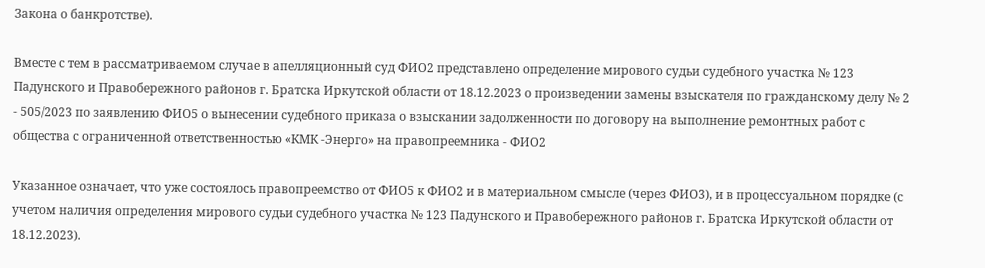Закона о банкротстве).

Вместе с тем в рассматриваемом случае в апелляционный суд ФИО2 представлено определение мирового судьи судебного участка № 123 Падунского и Правобережного районов г. Братска Иркутской области от 18.12.2023 о произведении замены взыскателя по гражданскому делу № 2 - 505/2023 по заявлению ФИО5 о вынесении судебного приказа о взыскании задолженности по договору на выполнение ремонтных работ с общества с ограниченной ответственностью «КМК -Энерго» на правопреемника - ФИО2

Указанное означает, что уже состоялось правопреемство от ФИО5 к ФИО2 и в материальном смысле (через ФИО3), и в процессуальном порядке (с учетом наличия определения мирового судьи судебного участка № 123 Падунского и Правобережного районов г. Братска Иркутской области от 18.12.2023).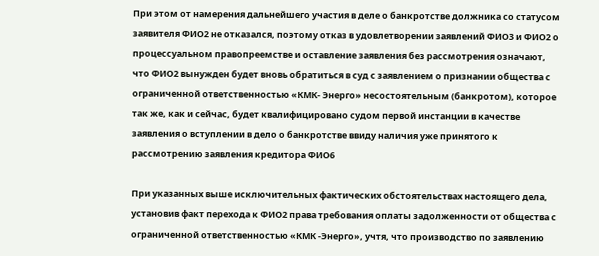При этом от намерения дальнейшего участия в деле о банкротстве должника со статусом заявителя ФИО2 не отказался, поэтому отказ в удовлетворении заявлений ФИО3 и ФИО2 о процессуальном правопреемстве и оставление заявления без рассмотрения означают, что ФИО2 вынужден будет вновь обратиться в суд с заявлением о признании общества с ограниченной ответственностью «КМК- Энерго» несостоятельным (банкротом), которое так же, как и сейчас, будет квалифицировано судом первой инстанции в качестве заявления о вступлении в дело о банкротстве ввиду наличия уже принятого к рассмотрению заявления кредитора ФИО6

При указанных выше исключительных фактических обстоятельствах настоящего дела, установив факт перехода к ФИО2 права требования оплаты задолженности от общества с ограниченной ответственностью «КМК -Энерго», учтя, что производство по заявлению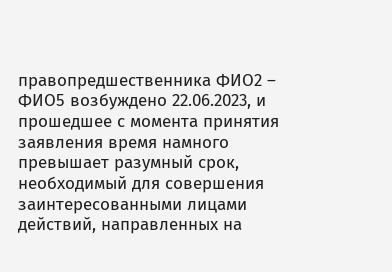правопредшественника ФИО2 – ФИО5 возбуждено 22.06.2023, и прошедшее с момента принятия заявления время намного превышает разумный срок, необходимый для совершения заинтересованными лицами действий, направленных на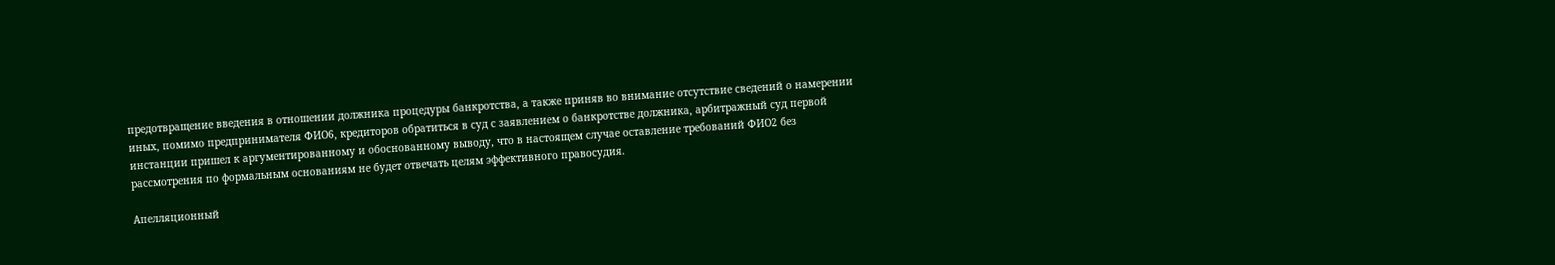предотвращение введения в отношении должника процедуры банкротства, а также приняв во внимание отсутствие сведений о намерении иных, помимо предпринимателя ФИО6, кредиторов обратиться в суд с заявлением о банкротстве должника, арбитражный суд первой инстанции пришел к аргументированному и обоснованному выводу, что в настоящем случае оставление требований ФИО2 без рассмотрения по формальным основаниям не будет отвечать целям эффективного правосудия.

Апелляционный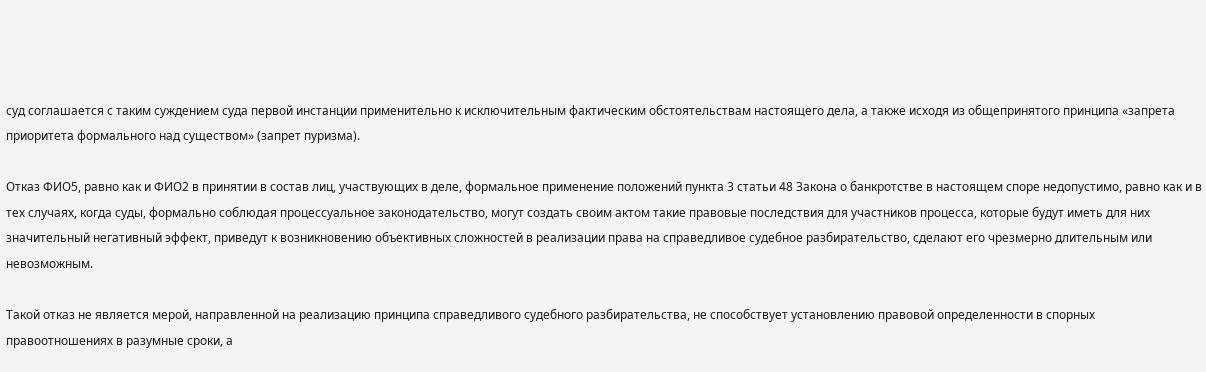суд соглашается с таким суждением суда первой инстанции применительно к исключительным фактическим обстоятельствам настоящего дела, а также исходя из общепринятого принципа «запрета приоритета формального над существом» (запрет пуризма).

Отказ ФИО5, равно как и ФИО2 в принятии в состав лиц, участвующих в деле, формальное применение положений пункта 3 статьи 48 Закона о банкротстве в настоящем споре недопустимо, равно как и в тех случаях, когда суды, формально соблюдая процессуальное законодательство, могут создать своим актом такие правовые последствия для участников процесса, которые будут иметь для них значительный негативный эффект, приведут к возникновению объективных сложностей в реализации права на справедливое судебное разбирательство, сделают его чрезмерно длительным или невозможным.

Такой отказ не является мерой, направленной на реализацию принципа справедливого судебного разбирательства, не способствует установлению правовой определенности в спорных правоотношениях в разумные сроки, а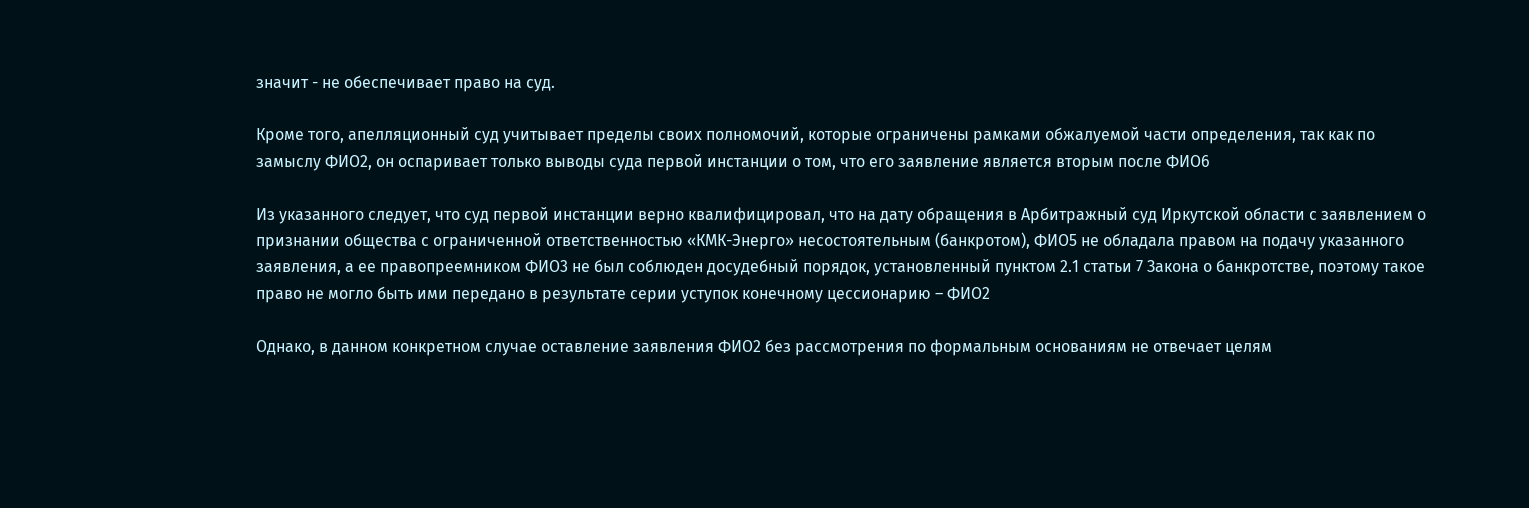значит - не обеспечивает право на суд.

Кроме того, апелляционный суд учитывает пределы своих полномочий, которые ограничены рамками обжалуемой части определения, так как по замыслу ФИО2, он оспаривает только выводы суда первой инстанции о том, что его заявление является вторым после ФИО6

Из указанного следует, что суд первой инстанции верно квалифицировал, что на дату обращения в Арбитражный суд Иркутской области с заявлением о признании общества с ограниченной ответственностью «КМК-Энерго» несостоятельным (банкротом), ФИО5 не обладала правом на подачу указанного заявления, а ее правопреемником ФИО3 не был соблюден досудебный порядок, установленный пунктом 2.1 статьи 7 Закона о банкротстве, поэтому такое право не могло быть ими передано в результате серии уступок конечному цессионарию – ФИО2

Однако, в данном конкретном случае оставление заявления ФИО2 без рассмотрения по формальным основаниям не отвечает целям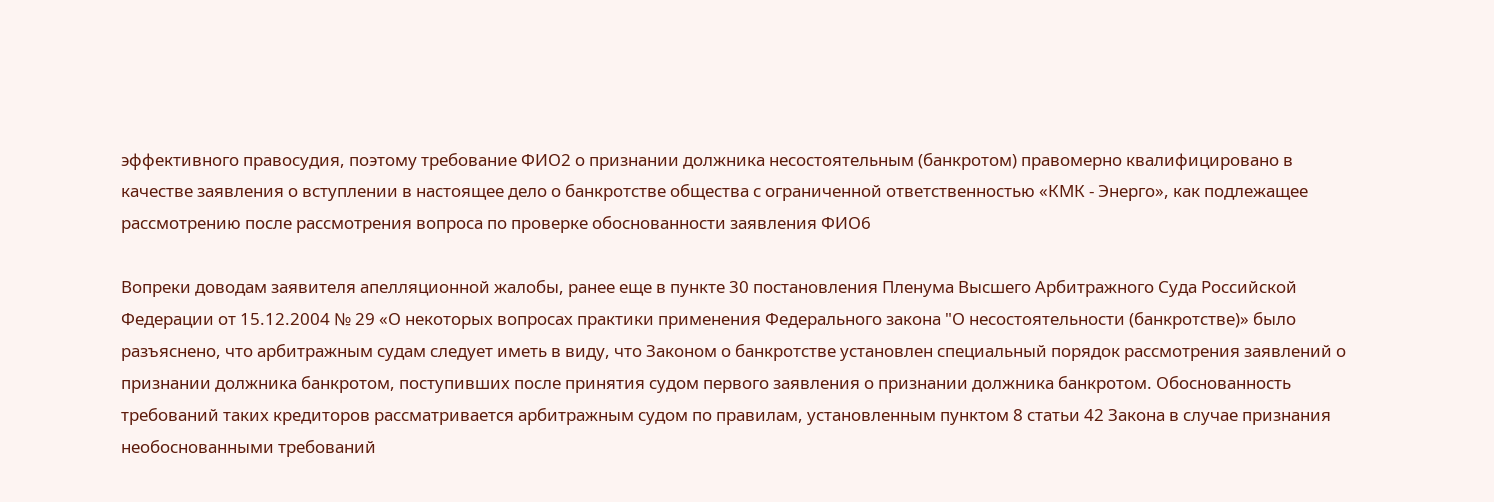эффективного правосудия, поэтому требование ФИО2 о признании должника несостоятельным (банкротом) правомерно квалифицировано в качестве заявления о вступлении в настоящее дело о банкротстве общества с ограниченной ответственностью «КМК - Энерго», как подлежащее рассмотрению после рассмотрения вопроса по проверке обоснованности заявления ФИО6

Вопреки доводам заявителя апелляционной жалобы, ранее еще в пункте 30 постановления Пленума Высшего Арбитражного Суда Российской Федерации от 15.12.2004 № 29 «О некоторых вопросах практики применения Федерального закона "О несостоятельности (банкротстве)» было разъяснено, что арбитражным судам следует иметь в виду, что Законом о банкротстве установлен специальный порядок рассмотрения заявлений о признании должника банкротом, поступивших после принятия судом первого заявления о признании должника банкротом. Обоснованность требований таких кредиторов рассматривается арбитражным судом по правилам, установленным пунктом 8 статьи 42 Закона в случае признания необоснованными требований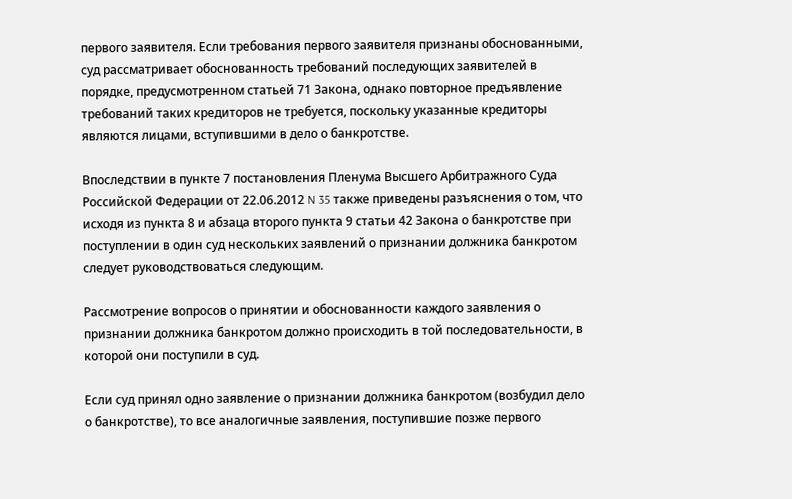первого заявителя. Если требования первого заявителя признаны обоснованными, суд рассматривает обоснованность требований последующих заявителей в порядке, предусмотренном статьей 71 Закона, однако повторное предъявление требований таких кредиторов не требуется, поскольку указанные кредиторы являются лицами, вступившими в дело о банкротстве.

Впоследствии в пункте 7 постановления Пленума Высшего Арбитражного Суда Российской Федерации от 22.06.2012 N 35 также приведены разъяснения о том, что исходя из пункта 8 и абзаца второго пункта 9 статьи 42 Закона о банкротстве при поступлении в один суд нескольких заявлений о признании должника банкротом следует руководствоваться следующим.

Рассмотрение вопросов о принятии и обоснованности каждого заявления о признании должника банкротом должно происходить в той последовательности, в которой они поступили в суд.

Если суд принял одно заявление о признании должника банкротом (возбудил дело о банкротстве), то все аналогичные заявления, поступившие позже первого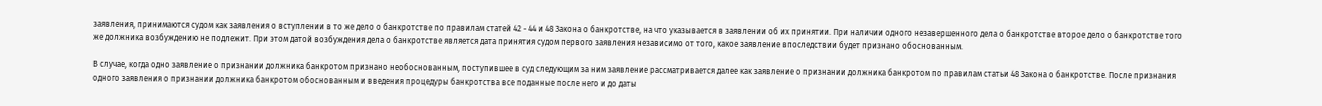заявления, принимаются судом как заявления о вступлении в то же дело о банкротстве по правилам статей 42 - 44 и 48 Закона о банкротстве, на что указывается в заявлении об их принятии. При наличии одного незавершенного дела о банкротстве второе дело о банкротстве того же должника возбуждению не подлежит. При этом датой возбуждения дела о банкротстве является дата принятия судом первого заявления независимо от того, какое заявление впоследствии будет признано обоснованным.

В случае, когда одно заявление о признании должника банкротом признано необоснованным, поступившее в суд следующим за ним заявление рассматривается далее как заявление о признании должника банкротом по правилам статьи 48 Закона о банкротстве. После признания одного заявления о признании должника банкротом обоснованным и введения процедуры банкротства все поданные после него и до даты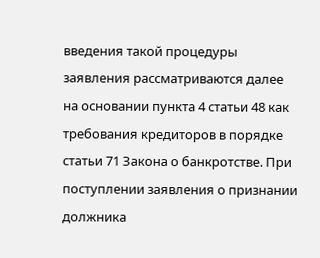введения такой процедуры заявления рассматриваются далее на основании пункта 4 статьи 48 как требования кредиторов в порядке статьи 71 Закона о банкротстве. При поступлении заявления о признании должника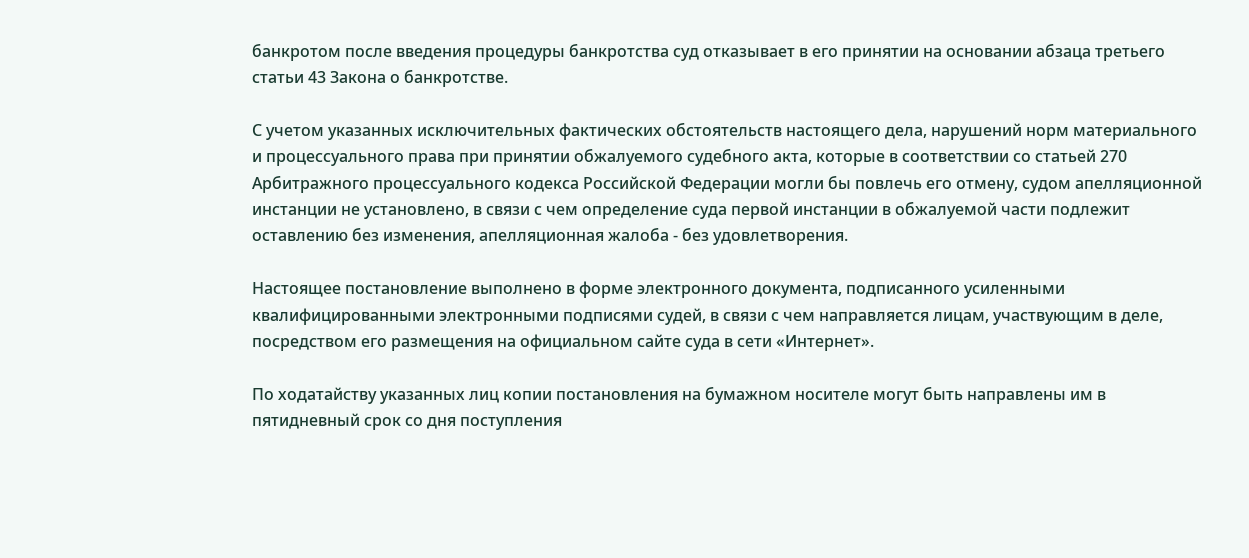банкротом после введения процедуры банкротства суд отказывает в его принятии на основании абзаца третьего статьи 43 Закона о банкротстве.

С учетом указанных исключительных фактических обстоятельств настоящего дела, нарушений норм материального и процессуального права при принятии обжалуемого судебного акта, которые в соответствии со статьей 270 Арбитражного процессуального кодекса Российской Федерации могли бы повлечь его отмену, судом апелляционной инстанции не установлено, в связи с чем определение суда первой инстанции в обжалуемой части подлежит оставлению без изменения, апелляционная жалоба - без удовлетворения.

Настоящее постановление выполнено в форме электронного документа, подписанного усиленными квалифицированными электронными подписями судей, в связи с чем направляется лицам, участвующим в деле, посредством его размещения на официальном сайте суда в сети «Интернет».

По ходатайству указанных лиц копии постановления на бумажном носителе могут быть направлены им в пятидневный срок со дня поступления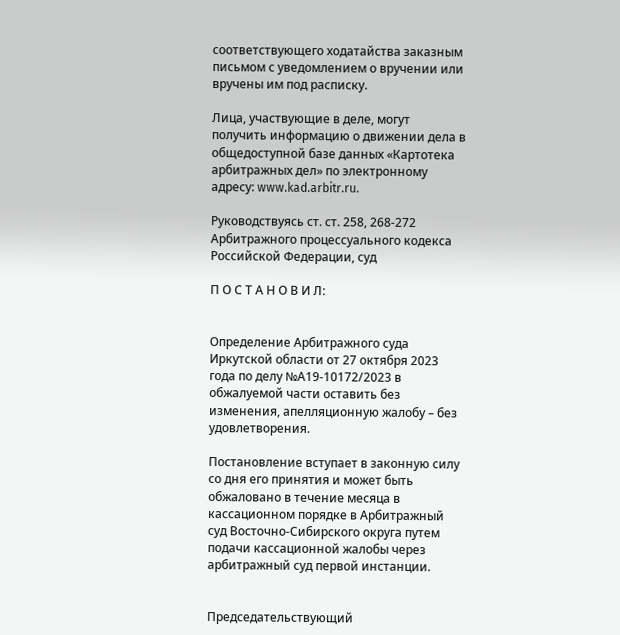соответствующего ходатайства заказным письмом с уведомлением о вручении или вручены им под расписку.

Лица, участвующие в деле, могут получить информацию о движении дела в общедоступной базе данных «Картотека арбитражных дел» по электронному адресу: www.kad.arbitr.ru.

Руководствуясь ст. ст. 258, 268-272 Арбитражного процессуального кодекса Российской Федерации, суд

П О С Т А Н О В И Л:


Определение Арбитражного суда Иркутской области от 27 октября 2023 года по делу №А19-10172/2023 в обжалуемой части оставить без изменения, апелляционную жалобу – без удовлетворения.

Постановление вступает в законную силу со дня его принятия и может быть обжаловано в течение месяца в кассационном порядке в Арбитражный суд Восточно-Сибирского округа путем подачи кассационной жалобы через арбитражный суд первой инстанции.


Председательствующий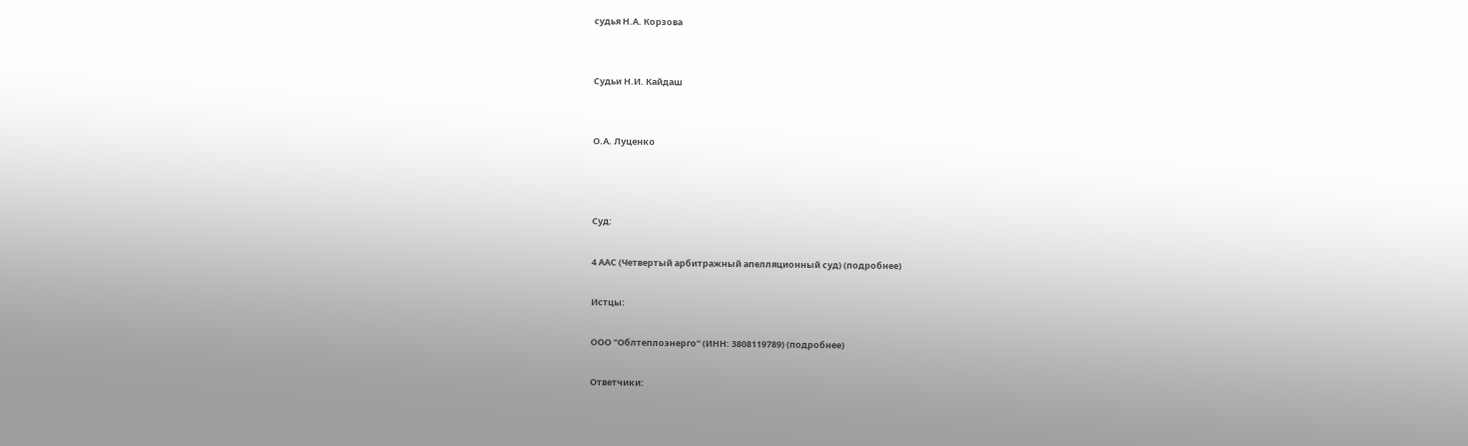судья Н.А. Корзова


Судьи Н.И. Кайдаш


О.А. Луценко



Суд:

4 ААС (Четвертый арбитражный апелляционный суд) (подробнее)

Истцы:

ООО "Облтеплоэнерго" (ИНН: 3808119789) (подробнее)

Ответчики: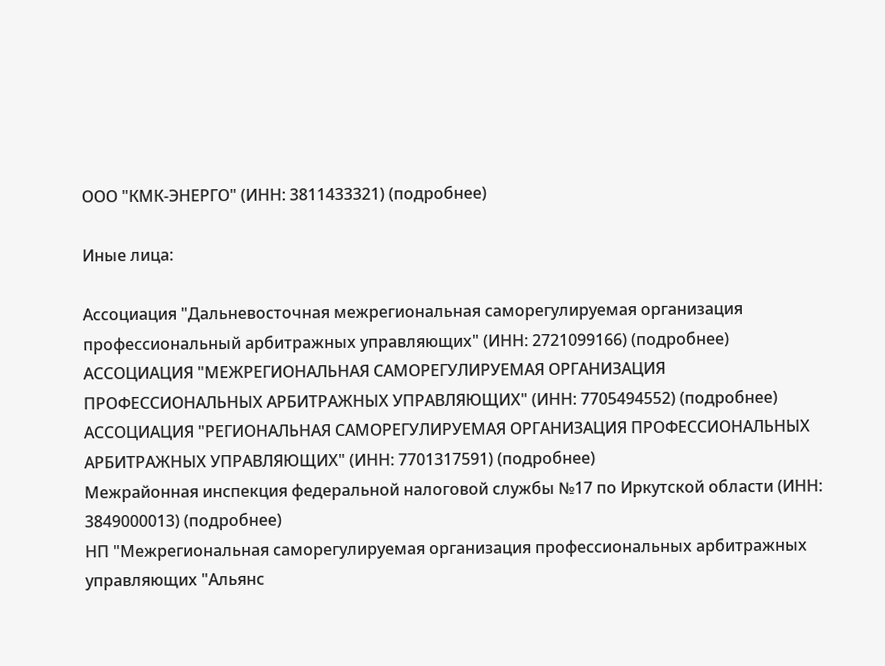ООО "КМК-ЭНЕРГО" (ИНН: 3811433321) (подробнее)

Иные лица:

Ассоциация "Дальневосточная межрегиональная саморегулируемая организация профессиональный арбитражных управляющих" (ИНН: 2721099166) (подробнее)
АССОЦИАЦИЯ "МЕЖРЕГИОНАЛЬНАЯ САМОРЕГУЛИРУЕМАЯ ОРГАНИЗАЦИЯ ПРОФЕССИОНАЛЬНЫХ АРБИТРАЖНЫХ УПРАВЛЯЮЩИХ" (ИНН: 7705494552) (подробнее)
АССОЦИАЦИЯ "РЕГИОНАЛЬНАЯ САМОРЕГУЛИРУЕМАЯ ОРГАНИЗАЦИЯ ПРОФЕССИОНАЛЬНЫХ АРБИТРАЖНЫХ УПРАВЛЯЮЩИХ" (ИНН: 7701317591) (подробнее)
Межрайонная инспекция федеральной налоговой службы №17 по Иркутской области (ИНН: 3849000013) (подробнее)
НП "Межрегиональная саморегулируемая организация профессиональных арбитражных управляющих "Альянс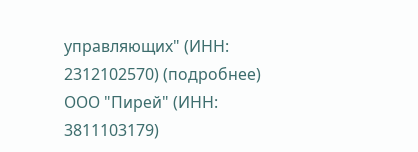управляющих" (ИНН: 2312102570) (подробнее)
ООО "Пирей" (ИНН: 3811103179)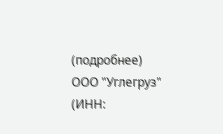(подробнее)
ООО "Углегруз" (ИНН: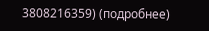3808216359) (подробнее)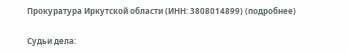Прокуратура Иркутской области (ИНН: 3808014899) (подробнее)

Судьи дела: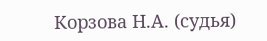Корзова Н.А. (судья)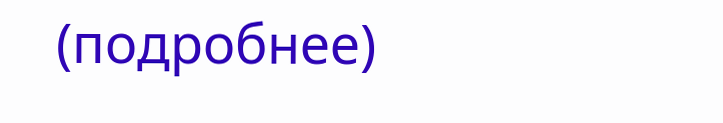(подробнее)